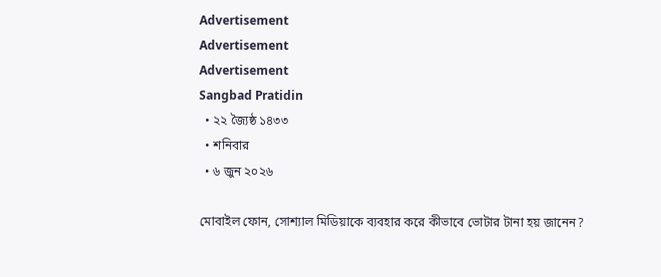Advertisement
Advertisement
Advertisement
Sangbad Pratidin
  • ২২ জ্যৈষ্ঠ ১৪৩৩
  • শনিবার
  • ৬ জুন ২০২৬

মোবাইল ফোন, সোশ্যাল মিডিয়াকে ব্যবহার করে কীভাবে ভোটার টানা হয় জানেন?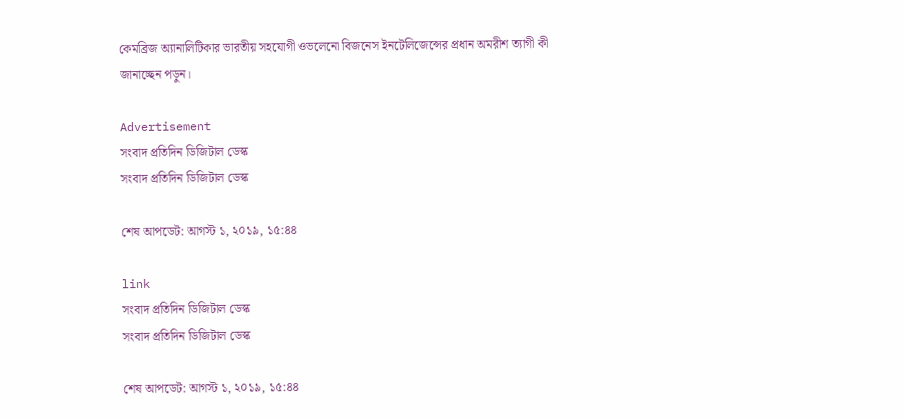কেমব্রিজ অ্যানালিটিকার ভারতীয় সহযোগী ওভলেনো বিজনেস ইনটেলিজেন্সের প্রধান অমরীশ ত্যাগী কী জানাচ্ছেন পড়ুন।

Advertisement
সংবাদ প্রতিদিন ডিজিটাল ডেস্ক
সংবাদ প্রতিদিন ডিজিটাল ডেস্ক

শেষ আপডেট: আগস্ট ১, ২০১৯, ১৫:৪৪

link
সংবাদ প্রতিদিন ডিজিটাল ডেস্ক
সংবাদ প্রতিদিন ডিজিটাল ডেস্ক

শেষ আপডেট: আগস্ট ১, ২০১৯, ১৫:৪৪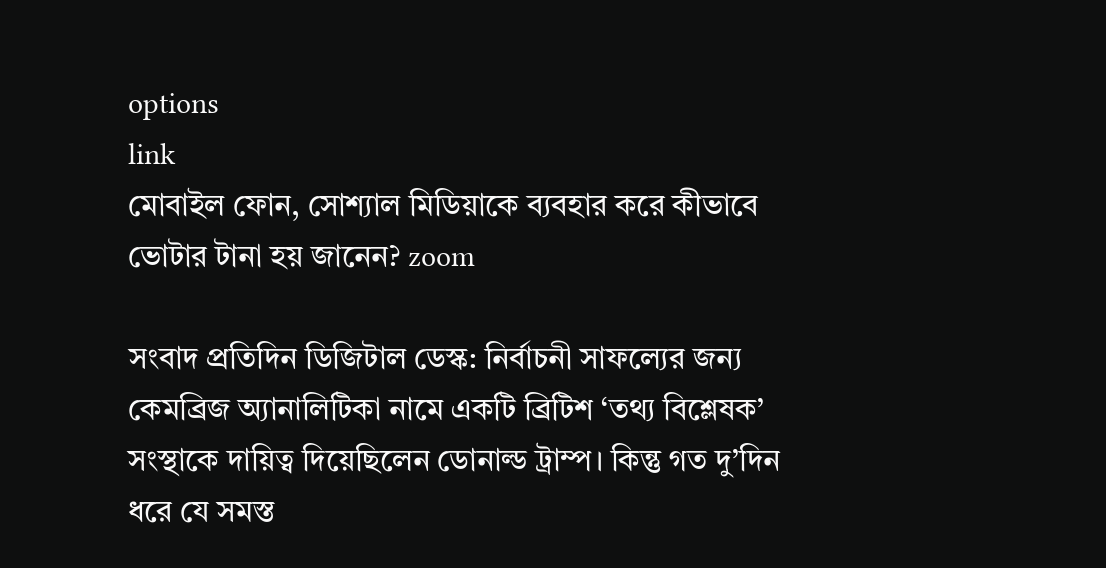options
link
মোবাইল ফোন, সোশ্যাল মিডিয়াকে ব্যবহার করে কীভাবে ভোটার টানা হয় জানেন? zoom

সংবাদ প্রতিদিন ডিজিটাল ডেস্ক: নির্বাচনী সাফল্যের জন্য কেমব্রিজ অ্যানালিটিকা নামে একটি ব্রিটিশ ‘তথ্য বিশ্লেষক’ সংস্থাকে দায়িত্ব দিয়েছিলেন ডোনাল্ড ট্রাম্প। কিন্তু গত দু’দিন ধরে যে সমস্ত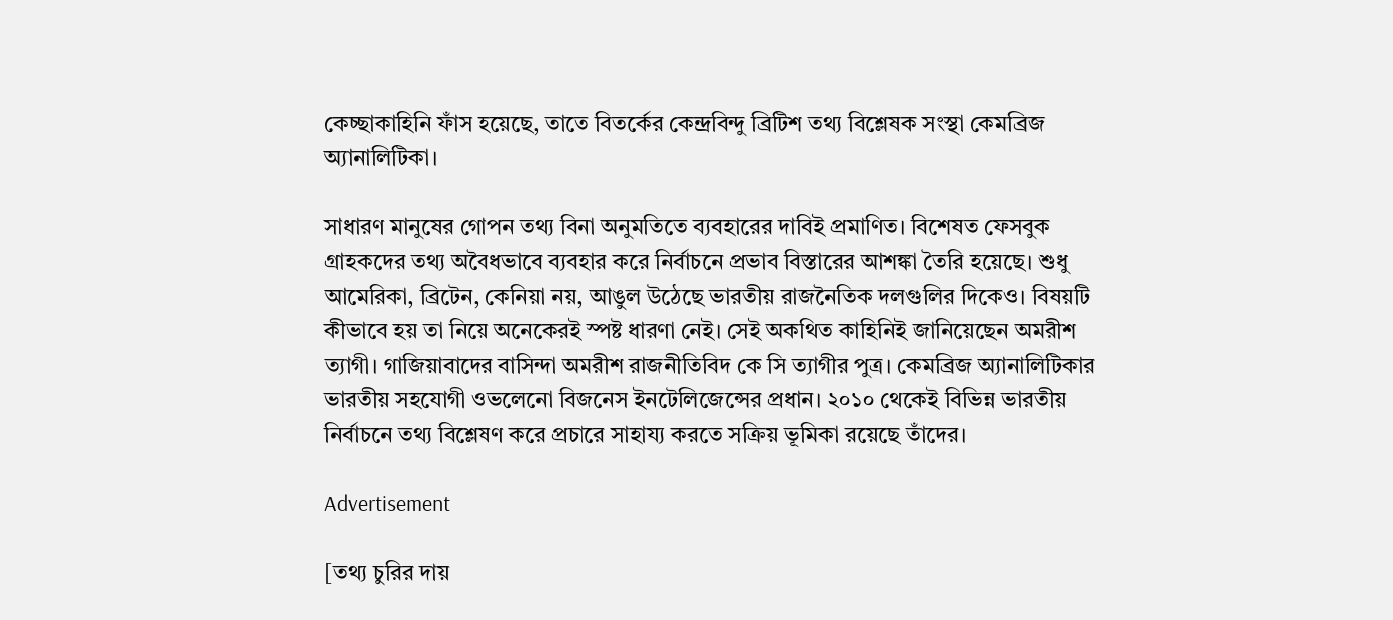কেচ্ছাকাহিনি ফাঁস হয়েছে, তাতে বিতর্কের কেন্দ্রবিন্দু ব্রিটিশ তথ্য বিশ্লেষক সংস্থা কেমব্রিজ অ্যানালিটিকা।

সাধারণ মানুষের গোপন তথ্য বিনা অনুমতিতে ব্যবহারের দাবিই প্রমাণিত। বিশেষত ফেসবুক গ্রাহকদের তথ্য অবৈধভাবে ব্যবহার করে নির্বাচনে প্রভাব বিস্তারের আশঙ্কা তৈরি হয়েছে। শুধু আমেরিকা, ব্রিটেন, কেনিয়া নয়, আঙুল উঠেছে ভারতীয় রাজনৈতিক দলগুলির দিকেও। বিষয়টি কীভাবে হয় তা নিয়ে অনেকেরই স্পষ্ট ধারণা নেই। সেই অকথিত কাহিনিই জানিয়েছেন অমরীশ ত্যাগী। গাজিয়াবাদের বাসিন্দা অমরীশ রাজনীতিবিদ কে সি ত্যাগীর পুত্র। কেমব্রিজ অ্যানালিটিকার ভারতীয় সহযোগী ওভলেনো বিজনেস ইনটেলিজেন্সের প্রধান। ২০১০ থেকেই বিভিন্ন ভারতীয় নির্বাচনে তথ্য বিশ্লেষণ করে প্রচারে সাহায্য করতে সক্রিয় ভূমিকা রয়েছে তাঁদের।

Advertisement

[তথ্য চুরির দায়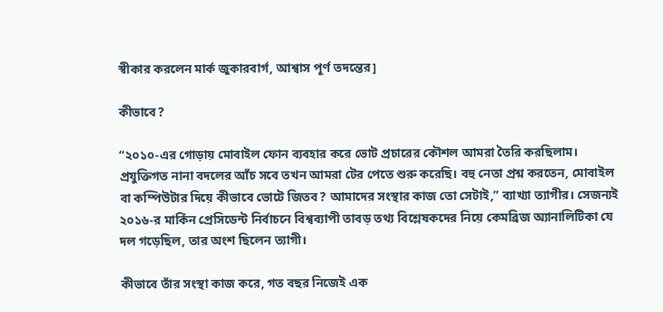স্বীকার করলেন মার্ক জুকারবার্গ, আশ্বাস পূর্ণ তদন্তের]

কীভাবে?

“২০১০-এর গোড়ায় মোবাইল ফোন ব্যবহার করে ভোট প্রচারের কৌশল আমরা তৈরি করছিলাম। প্রযুক্তিগত নানা বদলের আঁচ সবে তখন আমরা টের পেতে শুরু করেছি। বহু নেতা প্রশ্ন করতেন, মোবাইল বা কম্পিউটার দিয়ে কীভাবে ভোটে জিতব? আমাদের সংস্থার কাজ তো সেটাই,” ব্যাখ্যা ত্যাগীর। সেজন্যই ২০১৬-র মার্কিন প্রেসিডেন্ট নির্বাচনে বিশ্বব্যাপী তাবড় তথ্য বিশ্লেষকদের নিয়ে কেমব্রিজ অ্যানালিটিকা যে দল গড়েছিল, তার অংশ ছিলেন ত্যাগী।

কীভাবে তাঁর সংস্থা কাজ করে, গত বছর নিজেই এক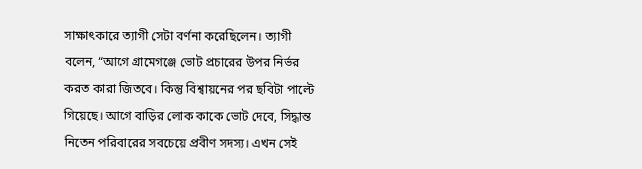সাক্ষাৎকারে ত্যাগী সেটা বর্ণনা করেছিলেন। ত্যাগী বলেন, “আগে গ্রামেগঞ্জে ভোট প্রচারের উপর নির্ভর করত কারা জিতবে। কিন্তু বিশ্বায়নের পর ছবিটা পাল্টে গিয়েছে। আগে বাড়ির লোক কাকে ভোট দেবে, সিদ্ধান্ত নিতেন পরিবারের সবচেয়ে প্রবীণ সদস্য। এখন সেই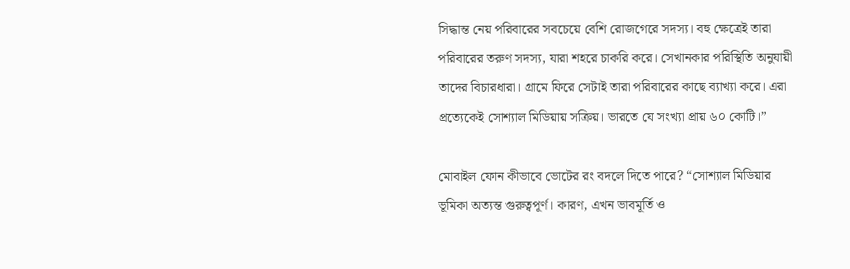সিদ্ধান্ত নেয় পরিবারের সবচেয়ে বেশি রোজগেরে সদস্য। বহু ক্ষেত্রেই তারা পরিবারের তরুণ সদস্য, যারা শহরে চাকরি করে। সেখানকার পরিস্থিতি অনুযায়ী তাদের বিচারধারা। গ্রামে ফিরে সেটাই তারা পরিবারের কাছে ব্যাখ্যা করে। এরা প্রত্যেকেই সোশ্যাল মিডিয়ায় সক্রিয়। ভারতে যে সংখ্যা প্রায় ৬০ কোটি।”

মোবাইল ফোন কীভাবে ভোটের রং বদলে দিতে পারে? “সোশ্যাল মিডিয়ার ভূমিকা অত্যন্ত গুরুত্বপূর্ণ। কারণ, এখন ভাবমূর্তি ও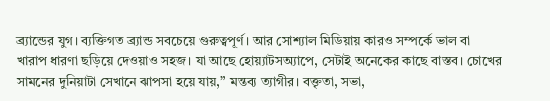ব্র‌্যান্ডের যুগ। ব্যক্তিগত ব্র‌্যান্ড সবচেয়ে গুরুত্বপূর্ণ। আর সোশ্যাল মিডিয়ায় কারও সম্পর্কে ভাল বা খারাপ ধারণা ছড়িয়ে দেওয়াও সহজ। যা আছে হোয়্যাটসঅ্যাপে, সেটাই অনেকের কাছে বাস্তব। চোখের সামনের দুনিয়াটা সেখানে ঝাপসা হয়ে যায়,” মন্তব্য ত্যাগীর। বক্তৃতা, সভা,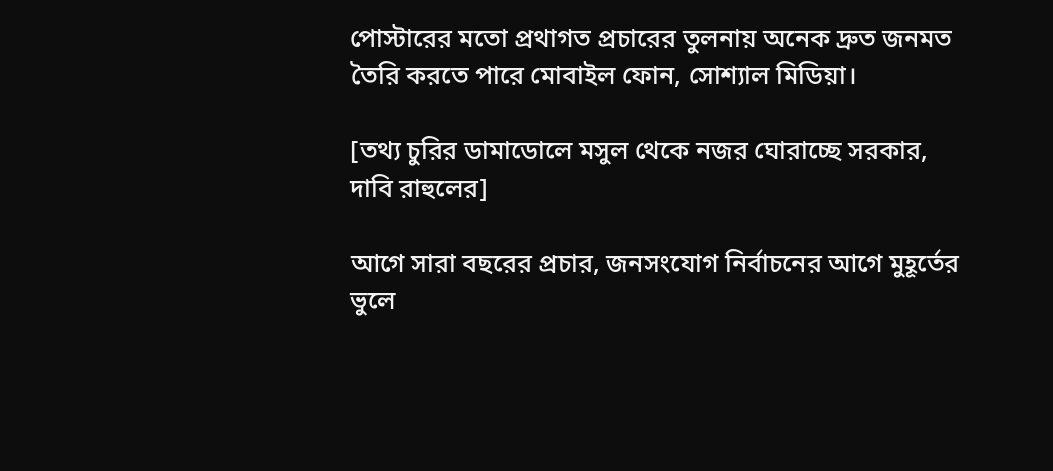পোস্টারের মতো প্রথাগত প্রচারের তুলনায় অনেক দ্রুত জনমত তৈরি করতে পারে মোবাইল ফোন, সোশ্যাল মিডিয়া।

[তথ্য চুরির ডামাডোলে মসুল থেকে নজর ঘোরাচ্ছে সরকার, দাবি রাহুলের]

আগে সারা বছরের প্রচার, জনসংযোগ নির্বাচনের আগে মুহূর্তের ভুলে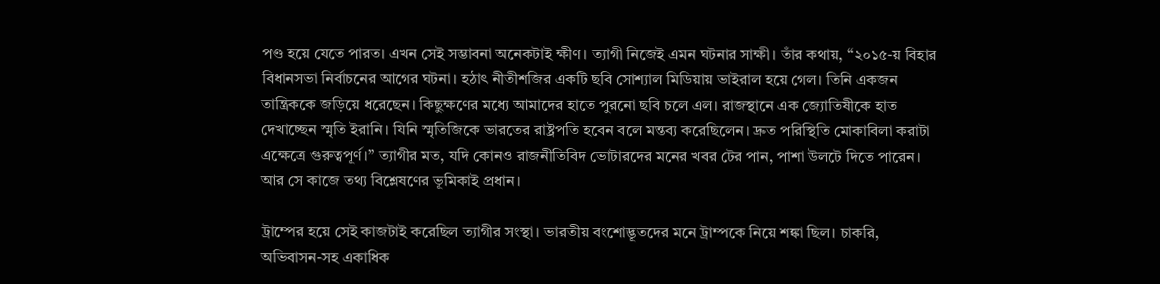পণ্ড হয়ে যেতে পারত। এখন সেই সম্ভাবনা অনেকটাই ক্ষীণ। ত্যাগী নিজেই এমন ঘটনার সাক্ষী। তাঁর কথায়, “২০১৫-য় বিহার বিধানসভা নির্বাচনের আগের ঘটনা। হঠাৎ নীতীশজির একটি ছবি সোশ্যাল মিডিয়ায় ভাইরাল হয়ে গেল। তিনি একজন তান্ত্রিককে জড়িয়ে ধরেছেন। কিছুক্ষণের মধ্যে আমাদের হাতে পুরনো ছবি চলে এল। রাজস্থানে এক জ্যোতিষীকে হাত দেখাচ্ছেন স্মৃতি ইরানি। যিনি স্মৃতিজিকে ভারতের রাষ্ট্রপতি হবেন বলে মন্তব্য করেছিলেন। দ্রুত পরিস্থিতি মোকাবিলা করাটা এক্ষেত্রে গুরুত্বপূর্ণ।” ত্যাগীর মত, যদি কোনও রাজনীতিবিদ ভোটারদের মনের খবর টের পান, পাশা উলটে দিতে পারেন। আর সে কাজে তথ্য বিশ্লেষণের ভূমিকাই প্রধান।

ট্রাম্পের হয়ে সেই কাজটাই করেছিল ত্যাগীর সংস্থা। ভারতীয় বংশোদ্ভূতদের মনে ট্রাম্পকে নিয়ে শঙ্কা ছিল। চাকরি, অভিবাসন-সহ একাধিক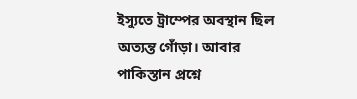ইস্যুতে ট্রাম্পের অবস্থান ছিল অত্যন্ত গোঁড়া। আবার পাকিস্তান প্রশ্নে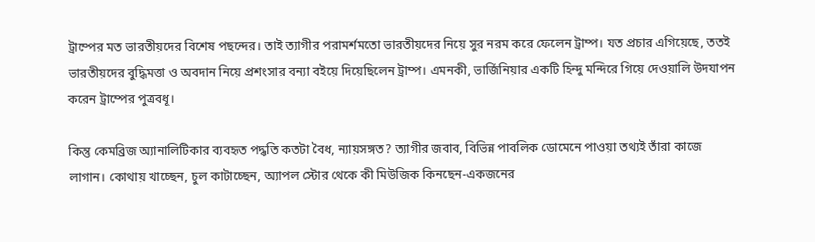ট্রাম্পের মত ভারতীয়দের বিশেষ পছন্দের। তাই ত্যাগীর পরামর্শমতো ভারতীয়দের নিয়ে সুর নরম করে ফেলেন ট্রাম্প। যত প্রচার এগিয়েছে, ততই ভারতীয়দের বুদ্ধিমত্তা ও অবদান নিয়ে প্রশংসার বন্যা বইয়ে দিয়েছিলেন ট্রাম্প। এমনকী, ভার্জিনিয়ার একটি হিন্দু মন্দিরে গিয়ে দেওয়ালি উদযাপন করেন ট্রাম্পের পুত্রবধূ।

কিন্তু কেমব্রিজ অ্যানালিটিকার ব্যবহৃত পদ্ধতি কতটা বৈধ, ন্যায়সঙ্গত? ত্যাগীর জবাব, বিভিন্ন পাবলিক ডোমেনে পাওয়া তথ্যই তাঁরা কাজে লাগান। কোথায় খাচ্ছেন, চুল কাটাচ্ছেন, অ্যাপল স্টোর থেকে কী মিউজিক কিনছেন-একজনের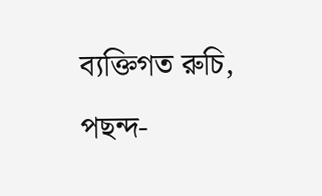ব্যক্তিগত রুচি, পছন্দ-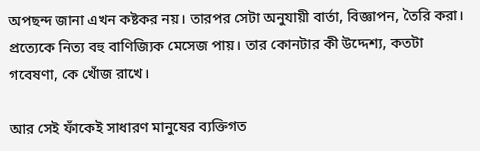অপছন্দ জানা এখন কষ্টকর নয়। তারপর সেটা অনুযায়ী বার্তা, বিজ্ঞাপন, তৈরি করা। প্রত্যেকে নিত্য বহু বাণিজ্যিক মেসেজ পায়। তার কোনটার কী উদ্দেশ্য, কতটা গবেষণা, কে খোঁজ রাখে।

আর সেই ফাঁকেই সাধারণ মানুষের ব্যক্তিগত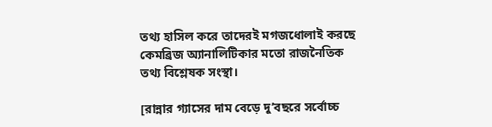তথ্য হাসিল করে তাদেরই মগজধোলাই করছে কেমব্রিজ অ্যানালিটিকার মতো রাজনৈতিক তথ্য বিশ্লেষক সংস্থা।

[রান্নার গ্যাসের দাম বেড়ে দু’বছরে সর্বোচ্চ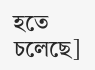হতে চলেছে]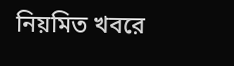নিয়মিত খবরে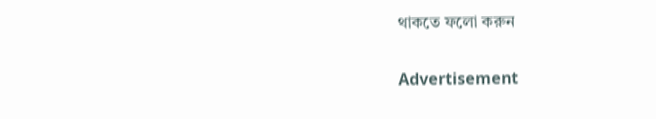থাকতে ফলো করুন

Advertisement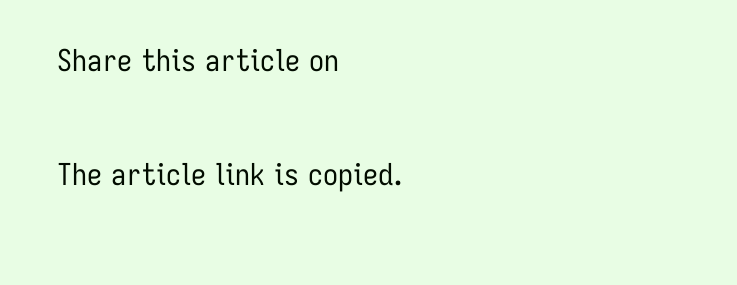Share this article on

The article link is copied.